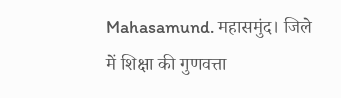Mahasamund. महासमुंद। जिले में शिक्षा की गुणवत्ता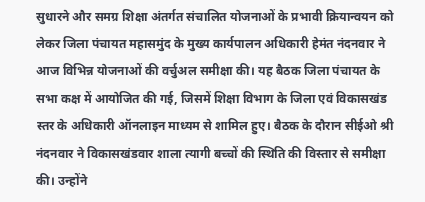सुधारने और समग्र शिक्षा अंतर्गत संचालित योजनाओं के प्रभावी क्रियान्वयन को लेकर जिला पंचायत महासमुंद के मुख्य कार्यपालन अधिकारी हेमंत नंदनवार ने आज विभिन्न योजनाओं की वर्चुअल समीक्षा की। यह बैठक जिला पंचायत के सभा कक्ष में आयोजित की गई, जिसमें शिक्षा विभाग के जिला एवं विकासखंड स्तर के अधिकारी ऑनलाइन माध्यम से शामिल हुए। बैठक के दौरान सीईओ श्री नंदनवार ने विकासखंडवार शाला त्यागी बच्चों की स्थिति की विस्तार से समीक्षा की। उन्होंने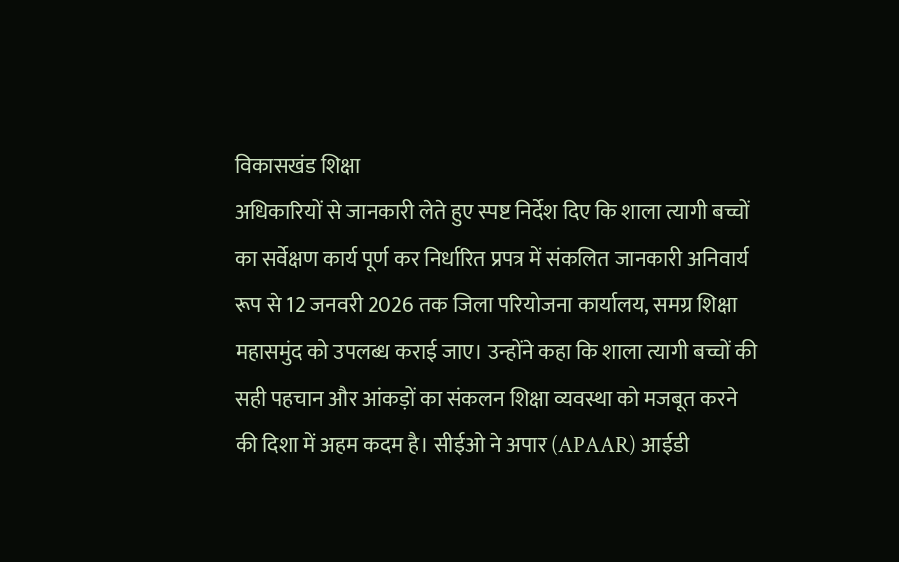विकासखंड शिक्षा
अधिकारियों से जानकारी लेते हुए स्पष्ट निर्देश दिए कि शाला त्यागी बच्चों का सर्वेक्षण कार्य पूर्ण कर निर्धारित प्रपत्र में संकलित जानकारी अनिवार्य रूप से 12 जनवरी 2026 तक जिला परियोजना कार्यालय, समग्र शिक्षा महासमुंद को उपलब्ध कराई जाए। उन्होंने कहा कि शाला त्यागी बच्चों की सही पहचान और आंकड़ों का संकलन शिक्षा व्यवस्था को मजबूत करने की दिशा में अहम कदम है। सीईओ ने अपार (APAAR) आईडी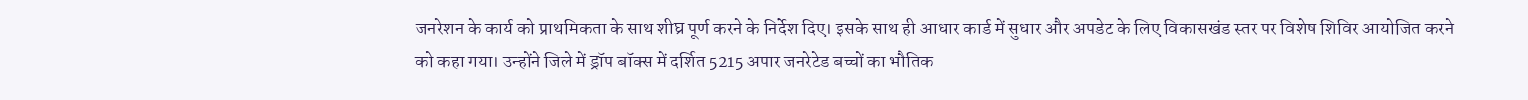जनरेशन के कार्य को प्राथमिकता के साथ शीघ्र पूर्ण करने के निर्देश दिए। इसके साथ ही आधार कार्ड में सुधार और अपडेट के लिए विकासखंड स्तर पर विशेष शिविर आयोजित करने को कहा गया। उन्होंने जिले में ड्रॉप बॉक्स में दर्शित 5215 अपार जनरेटेड बच्चों का भौतिक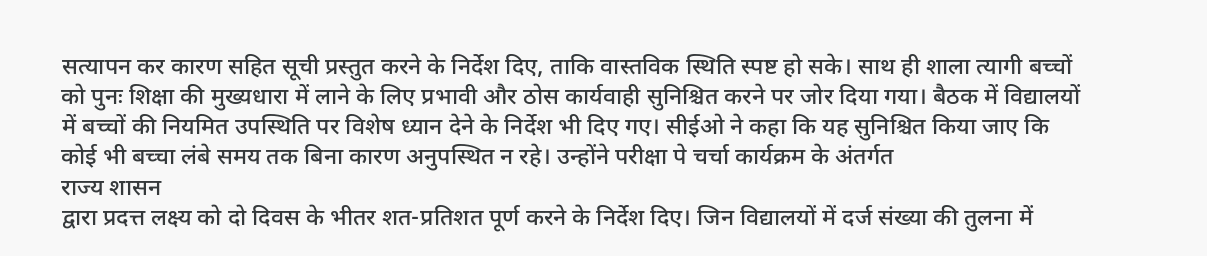सत्यापन कर कारण सहित सूची प्रस्तुत करने के निर्देश दिए, ताकि वास्तविक स्थिति स्पष्ट हो सके। साथ ही शाला त्यागी बच्चों को पुनः शिक्षा की मुख्यधारा में लाने के लिए प्रभावी और ठोस कार्यवाही सुनिश्चित करने पर जोर दिया गया। बैठक में विद्यालयों में बच्चों की नियमित उपस्थिति पर विशेष ध्यान देने के निर्देश भी दिए गए। सीईओ ने कहा कि यह सुनिश्चित किया जाए कि कोई भी बच्चा लंबे समय तक बिना कारण अनुपस्थित न रहे। उन्होंने परीक्षा पे चर्चा कार्यक्रम के अंतर्गत
राज्य शासन
द्वारा प्रदत्त लक्ष्य को दो दिवस के भीतर शत-प्रतिशत पूर्ण करने के निर्देश दिए। जिन विद्यालयों में दर्ज संख्या की तुलना में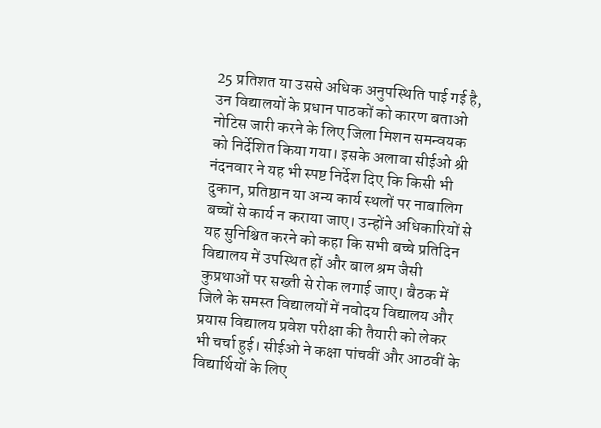25 प्रतिशत या उससे अधिक अनुपस्थिति पाई गई है, उन विद्यालयों के प्रधान पाठकों को कारण बताओ नोटिस जारी करने के लिए जिला मिशन समन्वयक को निर्देशित किया गया। इसके अलावा सीईओ श्री नंदनवार ने यह भी स्पष्ट निर्देश दिए कि किसी भी दुकान, प्रतिष्ठान या अन्य कार्य स्थलों पर नाबालिग बच्चों से कार्य न कराया जाए। उन्होंने अधिकारियों से यह सुनिश्चित करने को कहा कि सभी बच्चे प्रतिदिन विद्यालय में उपस्थित हों और बाल श्रम जैसी कुप्रथाओं पर सख्ती से रोक लगाई जाए। बैठक में जिले के समस्त विद्यालयों में नवोदय विद्यालय और प्रयास विद्यालय प्रवेश परीक्षा की तैयारी को लेकर भी चर्चा हुई। सीईओ ने कक्षा पांचवीं और आठवीं के विद्यार्थियों के लिए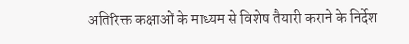अतिरिक्त कक्षाओं के माध्यम से विशेष तैयारी कराने के निर्देश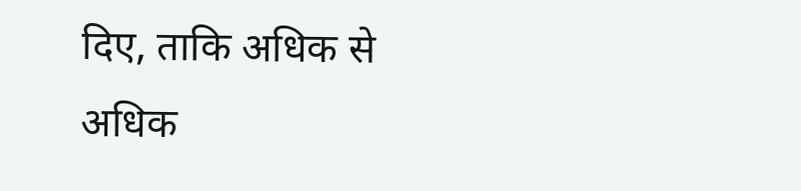दिए, ताकि अधिक से अधिक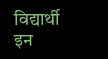विद्यार्थी इन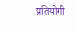प्रतियोगी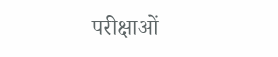परीक्षाओं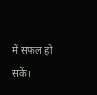में सफल हो सकें।